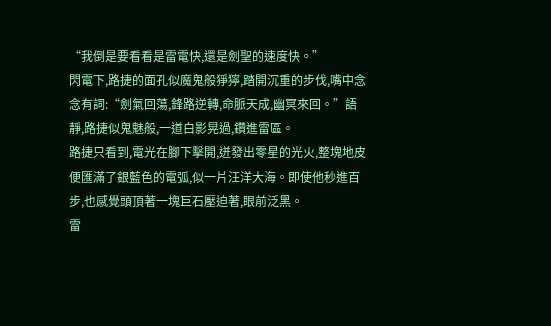“我倒是要看看是雷電快,還是劍聖的速度快。”
閃電下,路捷的面孔似魔鬼般猙獰,踏開沉重的步伐,嘴中念念有詞:“劍氣回蕩,鋒路逆轉,命脈天成,幽冥來回。”語靜,路捷似鬼魅般,一道白影晃過,鑽進雷區。
路捷只看到,電光在腳下擊開,迸發出零星的光火,整塊地皮便匯滿了銀藍色的電弧,似一片汪洋大海。即使他秒進百步,也感覺頭頂著一塊巨石壓迫著,眼前泛黑。
雷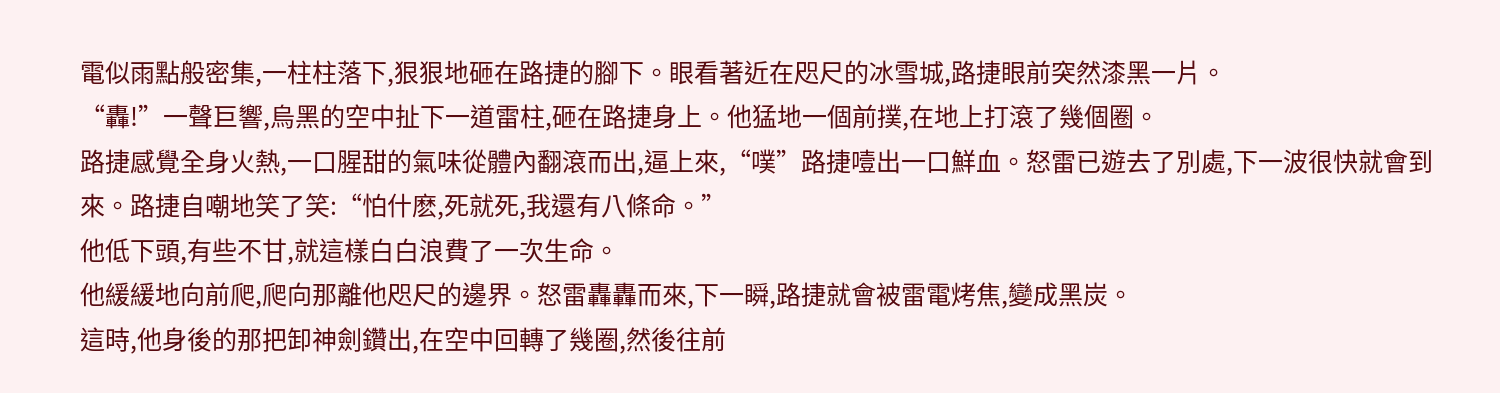電似雨點般密集,一柱柱落下,狠狠地砸在路捷的腳下。眼看著近在咫尺的冰雪城,路捷眼前突然漆黑一片。
“轟!”一聲巨響,烏黑的空中扯下一道雷柱,砸在路捷身上。他猛地一個前撲,在地上打滾了幾個圈。
路捷感覺全身火熱,一口腥甜的氣味從體內翻滾而出,逼上來,“噗”路捷噎出一口鮮血。怒雷已遊去了別處,下一波很快就會到來。路捷自嘲地笑了笑:“怕什麽,死就死,我還有八條命。”
他低下頭,有些不甘,就這樣白白浪費了一次生命。
他緩緩地向前爬,爬向那離他咫尺的邊界。怒雷轟轟而來,下一瞬,路捷就會被雷電烤焦,變成黑炭。
這時,他身後的那把卸神劍鑽出,在空中回轉了幾圈,然後往前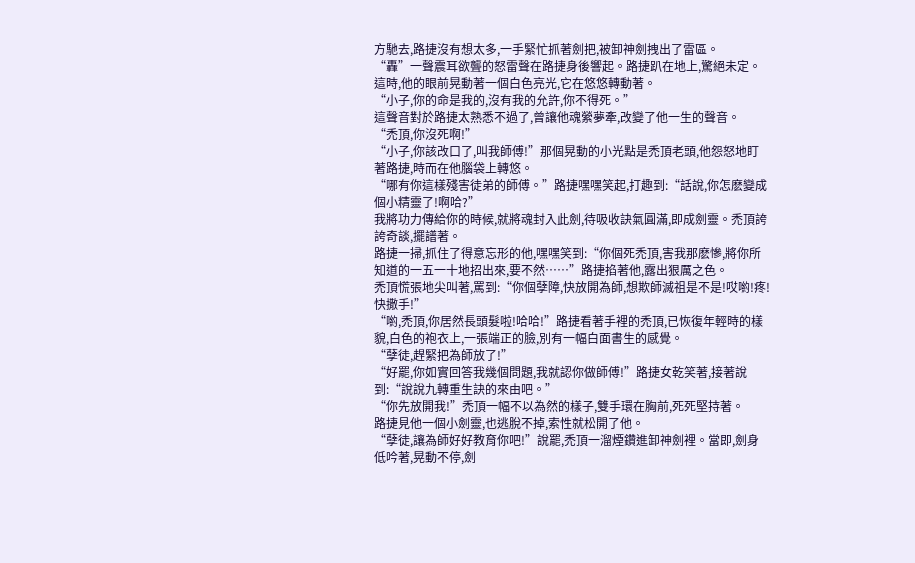方馳去,路捷沒有想太多,一手緊忙抓著劍把,被卸神劍拽出了雷區。
“轟”一聲震耳欲聾的怒雷聲在路捷身後響起。路捷趴在地上,驚絕未定。
這時,他的眼前晃動著一個白色亮光,它在悠悠轉動著。
“小子,你的命是我的,沒有我的允許,你不得死。”
這聲音對於路捷太熟悉不過了,曾讓他魂縈夢牽,改變了他一生的聲音。
“禿頂,你沒死啊!”
“小子,你該改口了,叫我師傅!”那個晃動的小光點是禿頂老頭,他怨怒地盯著路捷,時而在他腦袋上轉悠。
“哪有你這樣殘害徒弟的師傅。”路捷嘿嘿笑起,打趣到:“話說,你怎麽變成個小精靈了!啊哈?”
我將功力傳給你的時候,就將魂封入此劍,待吸收訣氣圓滿,即成劍靈。禿頂誇誇奇談,擺譜著。
路捷一掃,抓住了得意忘形的他,嘿嘿笑到:“你個死禿頂,害我那麽慘,將你所知道的一五一十地招出來,要不然……”路捷掐著他,露出狠厲之色。
禿頂慌張地尖叫著,罵到:“你個孽障,快放開為師,想欺師滅祖是不是!哎喲!疼!快撒手!”
“喲,禿頂,你居然長頭髮啦!哈哈!”路捷看著手裡的禿頂,已恢復年輕時的樣貌,白色的袍衣上,一張端正的臉,別有一幅白面書生的感覺。
“孽徒,趕緊把為師放了!”
“好罷,你如實回答我幾個問題,我就認你做師傅!”路捷女乾笑著,接著說到:“說說九轉重生訣的來由吧。”
“你先放開我!”禿頂一幅不以為然的樣子,雙手環在胸前,死死堅持著。
路捷見他一個小劍靈,也逃脫不掉,索性就松開了他。
“孽徒,讓為師好好教育你吧!”說罷,禿頂一溜煙鑽進卸神劍裡。當即,劍身低吟著,晃動不停,劍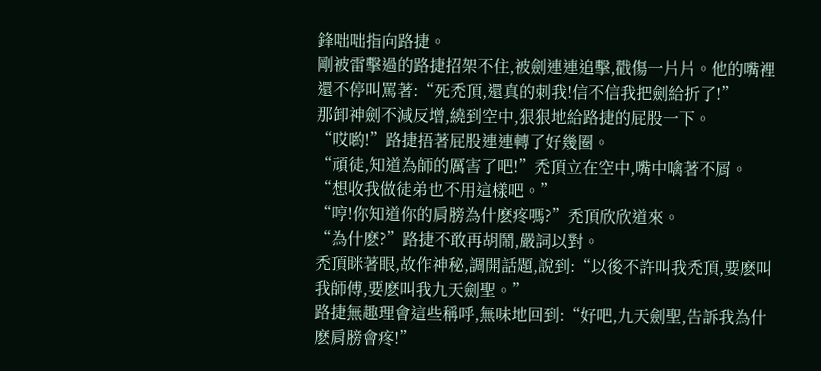鋒咄咄指向路捷。
剛被雷擊過的路捷招架不住,被劍連連追擊,戳傷一片片。他的嘴裡還不停叫罵著:“死禿頂,還真的刺我!信不信我把劍給折了!”
那卸神劍不減反增,繞到空中,狠狠地給路捷的屁股一下。
“哎喲!”路捷捂著屁股連連轉了好幾圈。
“頑徒,知道為師的厲害了吧!”禿頂立在空中,嘴中噙著不屑。
“想收我做徒弟也不用這樣吧。”
“哼!你知道你的肩膀為什麽疼嗎?”禿頂欣欣道來。
“為什麽?”路捷不敢再胡鬧,嚴詞以對。
禿頂眯著眼,故作神秘,調開話題,說到:“以後不許叫我禿頂,要麽叫我師傅,要麽叫我九天劍聖。”
路捷無趣理會這些稱呼,無味地回到:“好吧,九天劍聖,告訴我為什麽肩膀會疼!”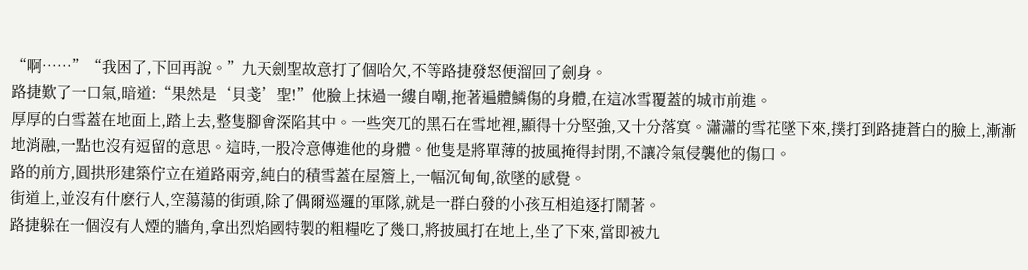“啊……”“我困了,下回再說。”九天劍聖故意打了個哈欠,不等路捷發怒便溜回了劍身。
路捷歎了一口氣,暗道:“果然是‘貝戔’聖!”他臉上抹過一縷自嘲,拖著遍體鱗傷的身體,在這冰雪覆蓋的城市前進。
厚厚的白雪蓋在地面上,踏上去,整隻腳會深陷其中。一些突兀的黑石在雪地裡,顯得十分堅強,又十分落寞。瀟瀟的雪花墜下來,撲打到路捷蒼白的臉上,漸漸地消融,一點也沒有逗留的意思。這時,一股冷意傳進他的身體。他隻是將單薄的披風掩得封閉,不讓冷氣侵襲他的傷口。
路的前方,圓拱形建築佇立在道路兩旁,純白的積雪蓋在屋簷上,一幅沉甸甸,欲墜的感覺。
街道上,並沒有什麽行人,空蕩蕩的街頭,除了偶爾巡邏的軍隊,就是一群白發的小孩互相追逐打鬧著。
路捷躲在一個沒有人煙的牆角,拿出烈焰國特製的粗糧吃了幾口,將披風打在地上,坐了下來,當即被九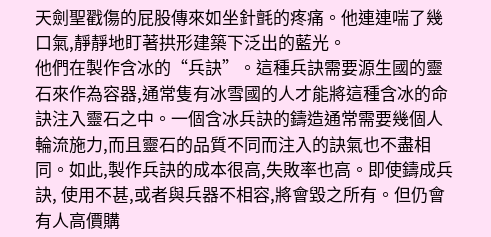天劍聖戳傷的屁股傳來如坐針氈的疼痛。他連連喘了幾口氣,靜靜地盯著拱形建築下泛出的藍光。
他們在製作含冰的“兵訣”。這種兵訣需要源生國的靈石來作為容器,通常隻有冰雪國的人才能將這種含冰的命訣注入靈石之中。一個含冰兵訣的鑄造通常需要幾個人輪流施力,而且靈石的品質不同而注入的訣氣也不盡相同。如此,製作兵訣的成本很高,失敗率也高。即使鑄成兵訣, 使用不甚,或者與兵器不相容,將會毀之所有。但仍會有人高價購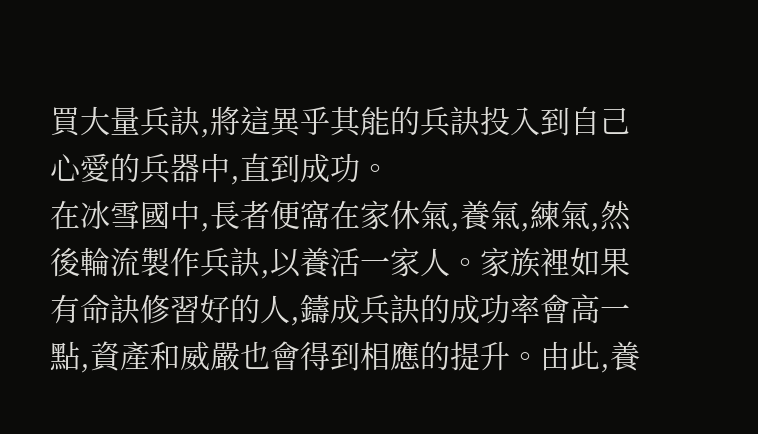買大量兵訣,將這異乎其能的兵訣投入到自己心愛的兵器中,直到成功。
在冰雪國中,長者便窩在家休氣,養氣,練氣,然後輪流製作兵訣,以養活一家人。家族裡如果有命訣修習好的人,鑄成兵訣的成功率會高一點,資產和威嚴也會得到相應的提升。由此,養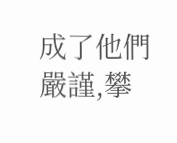成了他們嚴謹,攀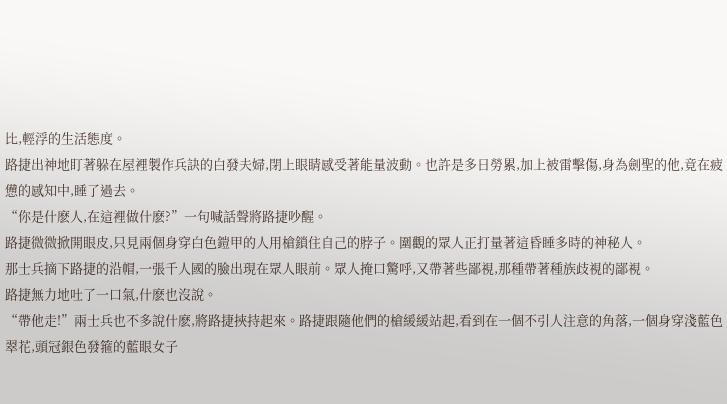比,輕浮的生活態度。
路捷出神地盯著躲在屋裡製作兵訣的白發夫婦,閉上眼睛感受著能量波動。也許是多日勞累,加上被雷擊傷,身為劍聖的他,竟在疲憊的感知中,睡了過去。
“你是什麽人,在這裡做什麽?”一句喊話聲將路捷吵醒。
路捷微微掀開眼皮,只見兩個身穿白色鎧甲的人用槍鎖住自己的脖子。圍觀的眾人正打量著這昏睡多時的神秘人。
那士兵摘下路捷的沿帽,一張千人國的臉出現在眾人眼前。眾人掩口驚呼,又帶著些鄙視,那種帶著種族歧視的鄙視。
路捷無力地吐了一口氣,什麽也沒說。
“帶他走!”兩士兵也不多說什麽,將路捷挾持起來。路捷跟隨他們的槍緩緩站起,看到在一個不引人注意的角落,一個身穿淺藍色翠花,頭冠銀色發箍的藍眼女子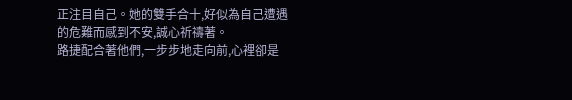正注目自己。她的雙手合十,好似為自己遭遇的危難而感到不安,誠心祈禱著。
路捷配合著他們,一步步地走向前,心裡卻是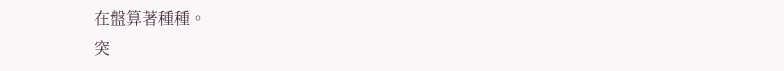在盤算著種種。
突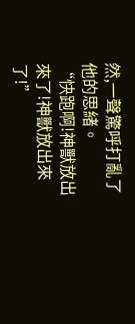然,一聲驚呼打亂了他的思緒。
“快跑啊!神獸放出來了!神獸放出來了!”